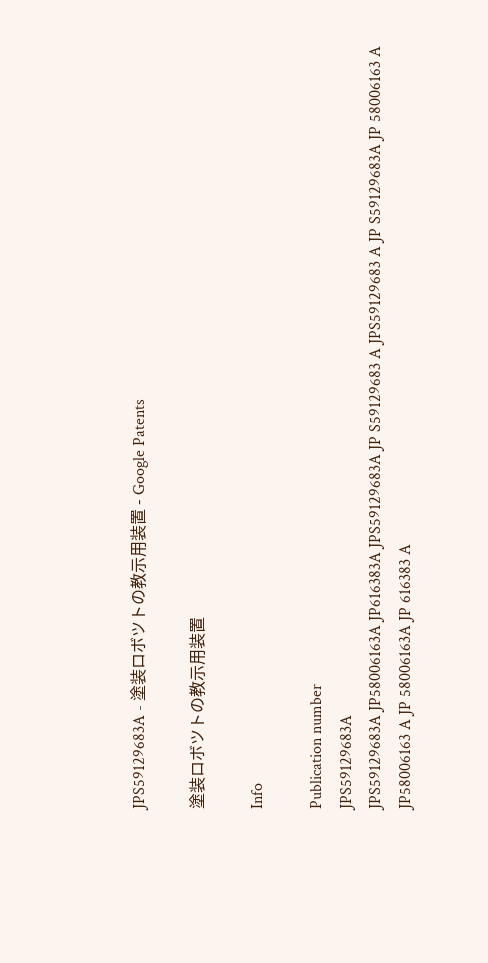JPS59129683A - 塗装ロボツトの教示用装置 - Google Patents

塗装ロボツトの教示用装置

Info

Publication number
JPS59129683A
JPS59129683A JP58006163A JP616383A JPS59129683A JP S59129683 A JPS59129683 A JP S59129683A JP 58006163 A JP58006163 A JP 58006163A JP 616383 A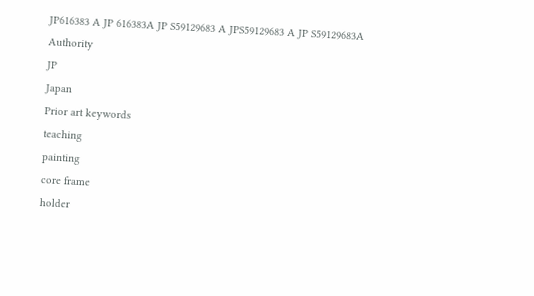JP616383 A JP 616383A JP S59129683 A JPS59129683 A JP S59129683A
Authority
JP
Japan
Prior art keywords
teaching
painting
core frame
holder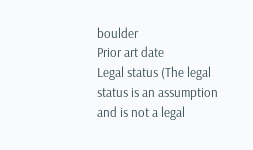boulder
Prior art date
Legal status (The legal status is an assumption and is not a legal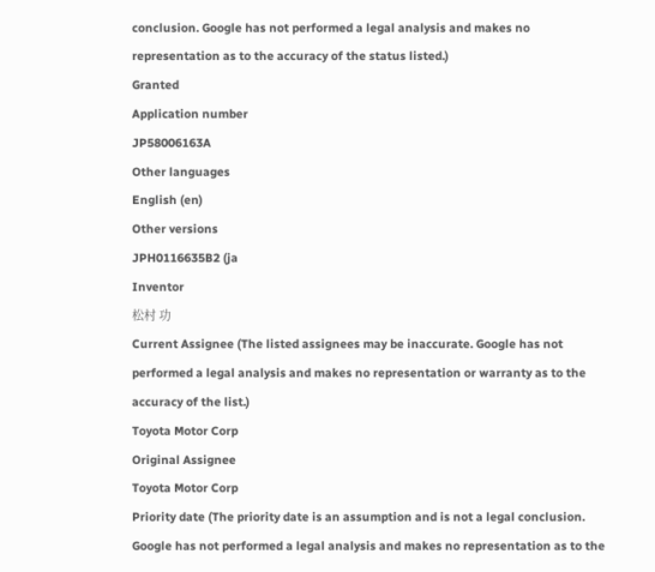conclusion. Google has not performed a legal analysis and makes no representation as to the accuracy of the status listed.)
Granted
Application number
JP58006163A
Other languages
English (en)
Other versions
JPH0116635B2 (ja
Inventor
松村 功
Current Assignee (The listed assignees may be inaccurate. Google has not performed a legal analysis and makes no representation or warranty as to the accuracy of the list.)
Toyota Motor Corp
Original Assignee
Toyota Motor Corp
Priority date (The priority date is an assumption and is not a legal conclusion. Google has not performed a legal analysis and makes no representation as to the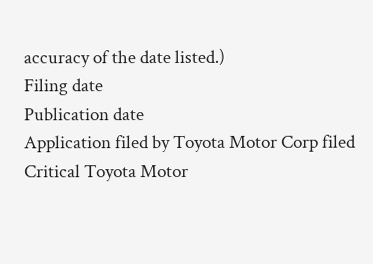accuracy of the date listed.)
Filing date
Publication date
Application filed by Toyota Motor Corp filed Critical Toyota Motor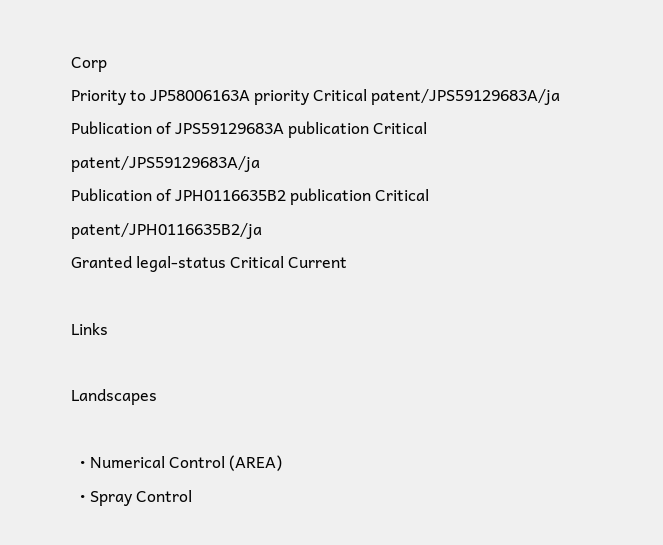Corp
Priority to JP58006163A priority Critical patent/JPS59129683A/ja
Publication of JPS59129683A publication Critical patent/JPS59129683A/ja
Publication of JPH0116635B2 publication Critical patent/JPH0116635B2/ja
Granted legal-status Critical Current

Links

Landscapes

  • Numerical Control (AREA)
  • Spray Control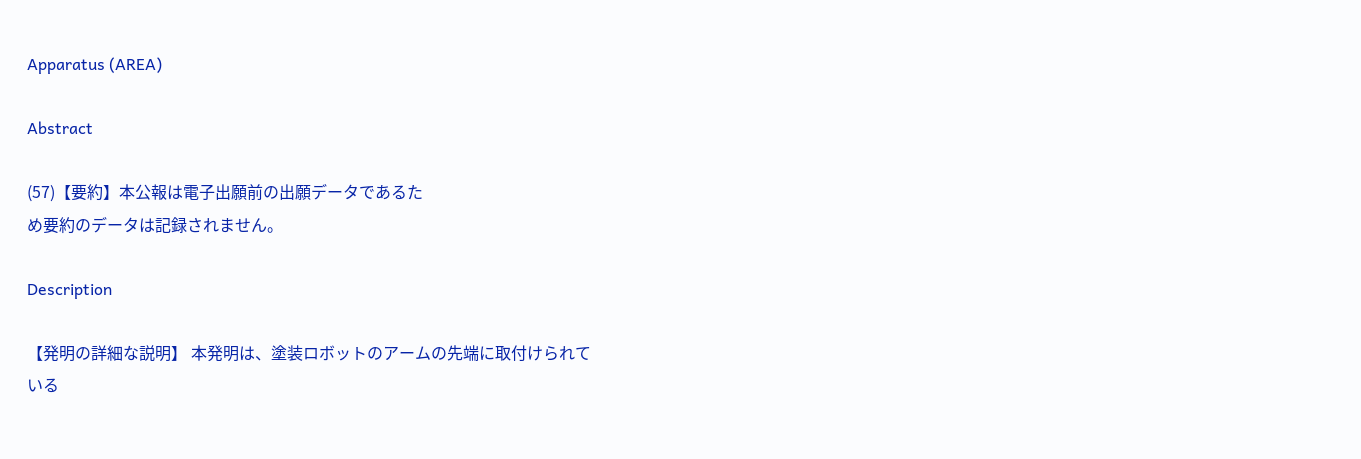Apparatus (AREA)

Abstract

(57)【要約】本公報は電子出願前の出願データであるた
め要約のデータは記録されません。

Description

【発明の詳細な説明】 本発明は、塗装ロボットのアームの先端に取付けられて
いる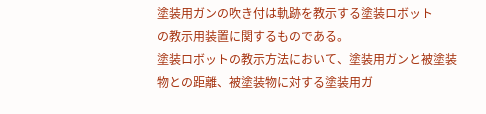塗装用ガンの吹き付は軌跡を教示する塗装ロボット
の教示用装置に関するものである。
塗装ロボットの教示方法において、塗装用ガンと被塗装
物との距離、被塗装物に対する塗装用ガ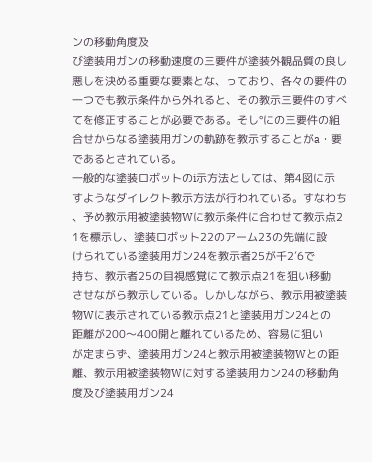ンの移動角度及
び塗装用ガンの移動速度の三要件が塗装外観品質の良し
悪しを決める重要な要素とな、っており、各々の要件の
一つでも教示条件から外れると、その教示三要件のすべ
てを修正することが必要である。そし°にの三要件の組
合せからなる塗装用ガンの軌跡を教示することがa・要
であるとされている。
一般的な塗装ロボットのi示方法としては、第4図に示
すようなダイレクト教示方法が行われている。すなわち
、予め教示用被塗装物Wに教示条件に合わせて教示点2
1を標示し、塗装ロボット22のアーム23の先端に設
けられている塗装用ガン24を教示者25が千2′6で
持ち、教示者25の目視感覚にて教示点21を狙い移動
させながら教示している。しかしながら、教示用被塗装
物Wに表示されている教示点21と塗装用ガン24との
距離が200〜400開と離れているため、容易に狙い
が定まらず、塗装用ガン24と教示用被塗装物Wとの距
離、教示用被塗装物Wに対する塗装用カン24の移動角
度及び塗装用ガン24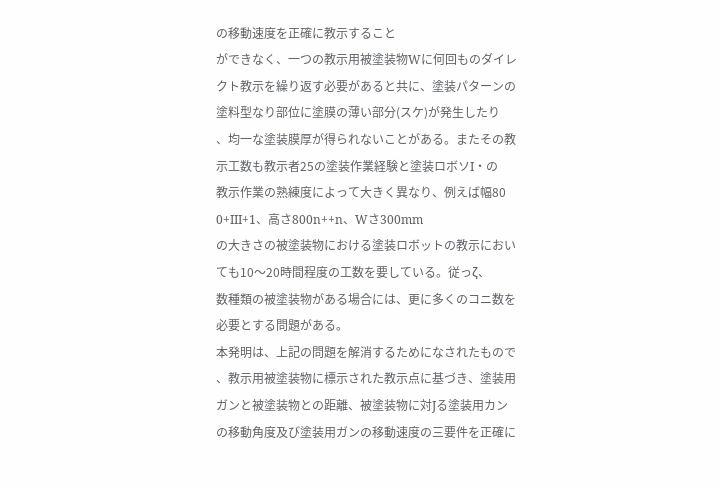の移動速度を正確に教示すること
ができなく、一つの教示用被塗装物Wに何回ものダイレ
クト教示を繰り返す必要があると共に、塗装パターンの
塗料型なり部位に塗膜の薄い部分(スケ)が発生したり
、均一な塗装膜厚が得られないことがある。またその教
示工数も教示者25の塗装作業経験と塗装ロボソI・の
教示作業の熟練度によって大きく異なり、例えば幅80
0+III+1、高さ800n++n、Wさ300mm
の大きさの被塗装物における塗装ロボットの教示におい
ても10〜20時間程度の工数を要している。従っζ、
数種類の被塗装物がある場合には、更に多くのコニ数を
必要とする問題がある。
本発明は、上記の問題を解消するためになされたもので
、教示用被塗装物に標示された教示点に基づき、塗装用
ガンと被塗装物との距離、被塗装物に対Jる塗装用カン
の移動角度及び塗装用ガンの移動速度の三要件を正確に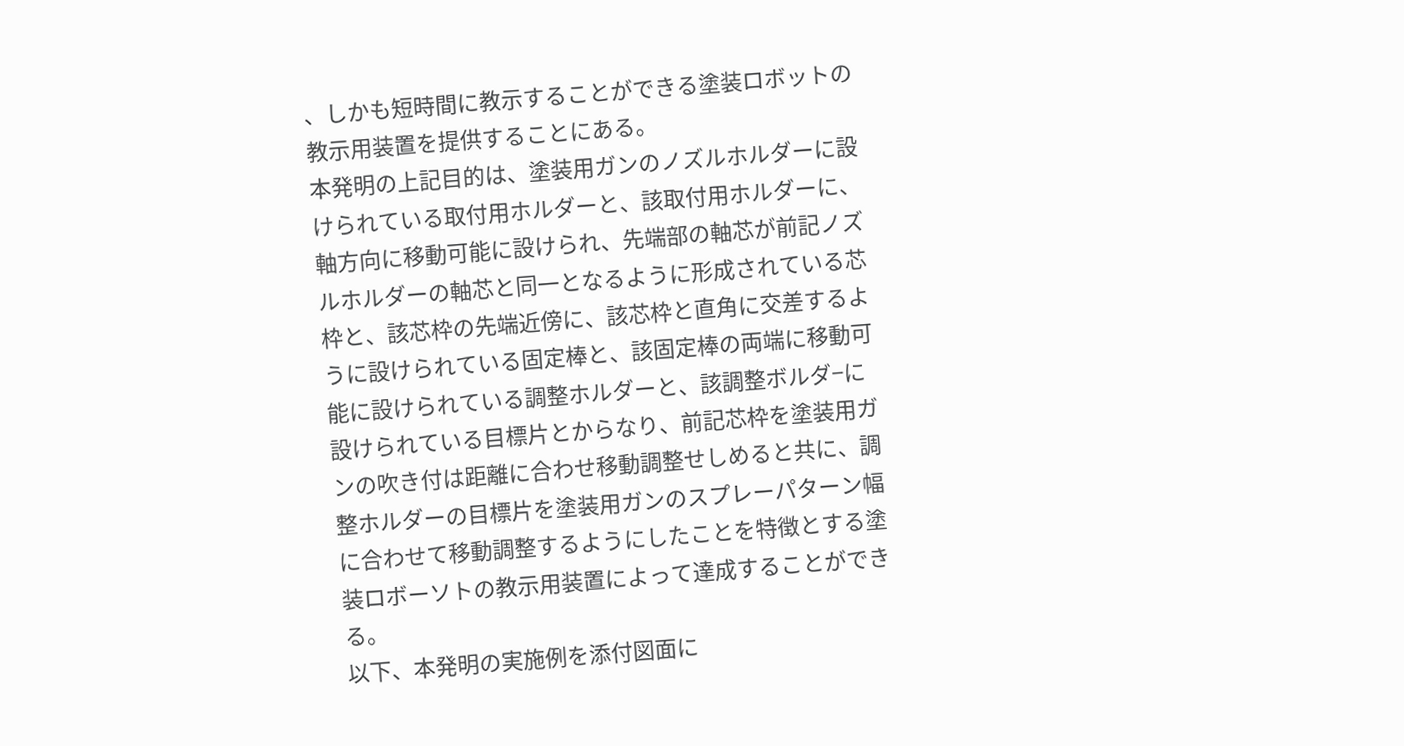、しかも短時間に教示することができる塗装ロボットの
教示用装置を提供することにある。
本発明の上記目的は、塗装用ガンのノズルホルダーに設
けられている取付用ホルダーと、該取付用ホルダーに、
軸方向に移動可能に設けられ、先端部の軸芯が前記ノズ
ルホルダーの軸芯と同一となるように形成されている芯
枠と、該芯枠の先端近傍に、該芯枠と直角に交差するよ
うに設けられている固定棒と、該固定棒の両端に移動可
能に設けられている調整ホルダーと、該調整ボルダ−に
設けられている目標片とからなり、前記芯枠を塗装用ガ
ンの吹き付は距離に合わせ移動調整せしめると共に、調
整ホルダーの目標片を塗装用ガンのスプレーパターン幅
に合わせて移動調整するようにしたことを特徴とする塗
装ロボーソトの教示用装置によって達成することができ
る。
以下、本発明の実施例を添付図面に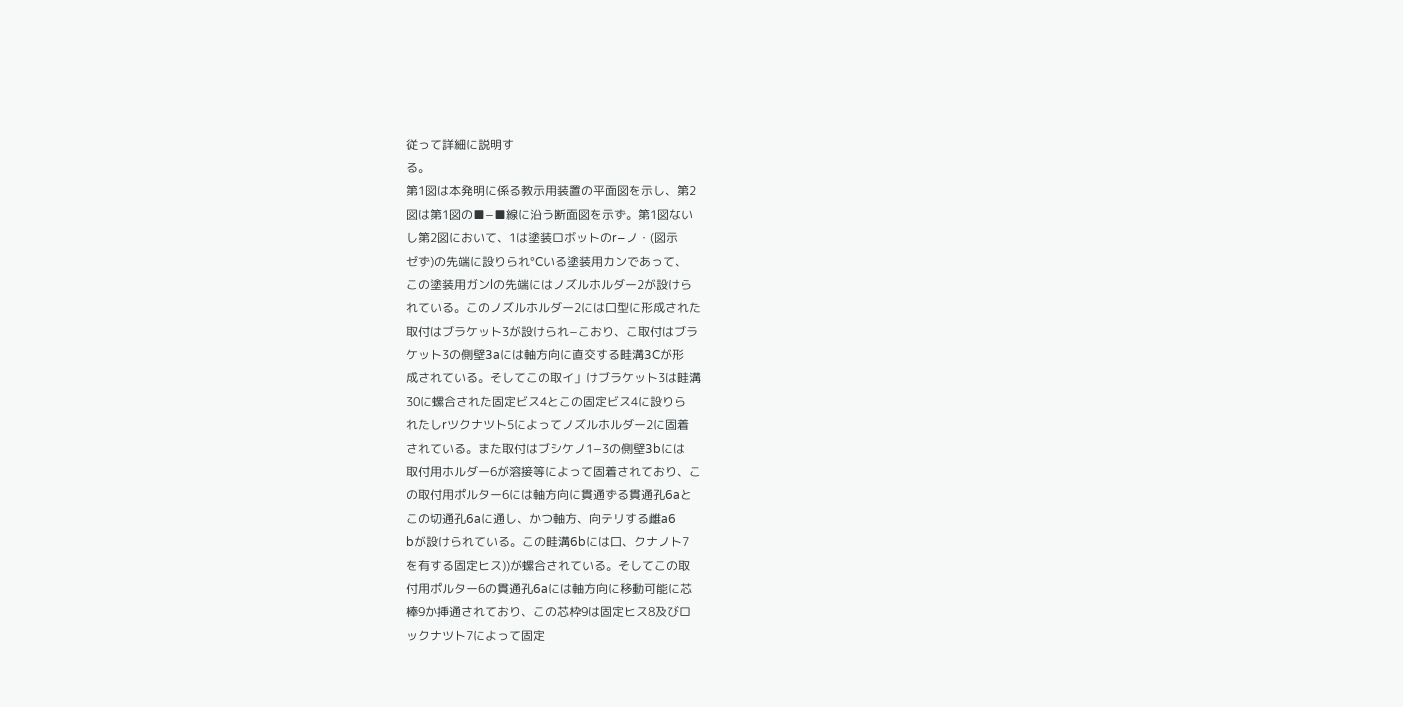従って詳細に説明す
る。
第1図は本発明に係る教示用装置の平面図を示し、第2
図は第1図の■−■線に沿う断面図を示ず。第1図ない
し第2図において、1は塗装ロボットのr−ノ・(図示
ゼず)の先端に設りられ°Cいる塗装用カンであって、
この塗装用ガンlの先端にはノズルホルダー2が設けら
れている。このノズルホルダー2には口型に形成された
取付はブラケット3が設けられ−こおり、こ取付はブラ
ケット3の側壁3aには軸方向に直交する畦溝3Cが形
成されている。そしてこの取イ」けブラケット3は畦溝
30に螺合された固定ビス4とこの固定ビス4に設りら
れたしrツクナツト5によってノズルホルダー2に固着
されている。また取付はブシケノ1−3の側壁3bには
取付用ホルダー6が溶接等によって固着されており、こ
の取付用ポルター6には軸方向に貫通ずる貫通孔6aと
この切通孔6aに通し、かつ軸方、向テリする雌a6
bが設けられている。この畦溝6bには口、クナノト7
を有する固定ヒス))が螺合されている。そしてこの取
付用ポルター6の貫通孔6aには軸方向に移動可能に芯
棒9か挿通されており、この芯枠9は固定ヒス8及びロ
ックナツト7によって固定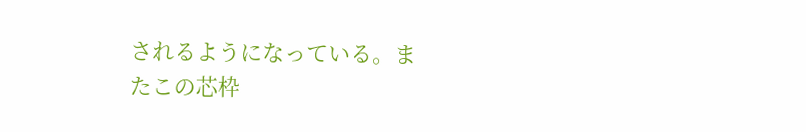されるようになっている。ま
たこの芯枠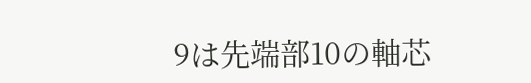9は先端部10の軸芯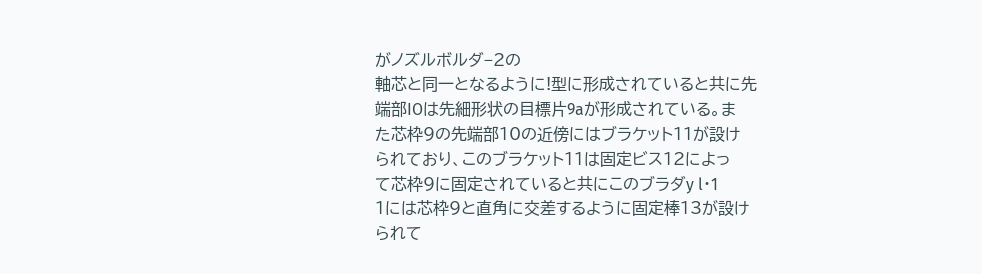がノズルボルダ−2の
軸芯と同一となるように!型に形成されていると共に先
端部IOは先細形状の目標片9aが形成されている。ま
た芯枠9の先端部10の近傍にはブラケット11が設け
られており、このブラケット11は固定ビス12によっ
て芯枠9に固定されていると共にこのブラダy l・1
1には芯枠9と直角に交差するように固定棒13が設け
られて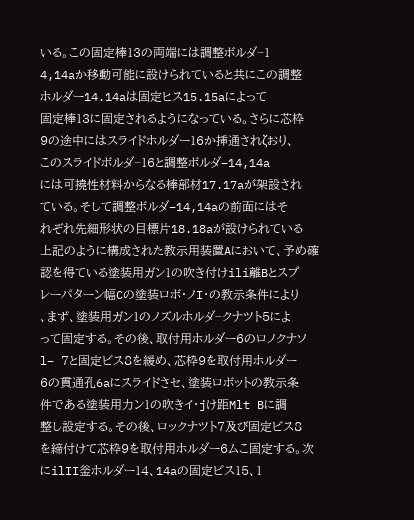いる。この固定棒13の両端には調整ボルダ−1
4,14aか移動可能に設けられていると共にこの調整
ホルダー14.14aは固定ヒス15.15aによって
固定棒13に固定されるようになっている。さらに芯枠
9の途中にはスライドホルダー16か挿通されζおり、
このスライドボルダ−16と調整ボルダ−14,14a
には可撓性材料からなる棒部材17.17aが架設され
ている。そして調整ボルダ−14,14aの前面にはそ
れぞれ先細形状の目標片18.18aが設けられている
上記のように構成された教示用装置Aにおいて、予め確
認を得ている塗装用ガン1の吹き付けili離Bとスプ
レーパターン幅Cの塗装ロボ・ノI・の教示条件により
、まず、塗装用ガン1のノズルホルダ−クナツト5によ
って固定する。その後、取付用ホルダー6のロノクナソ
l− 7と固定ビス8を緩め、芯枠9を取付用ホルダー
6の貫通孔6aにスライドさセ、塗装ロボットの教示条
件である塗装用力ン1の吹きイ・jけ距Mlt Bに調
整し設定する。その後、ロックナツト7及び固定ビス8
を締付けて芯枠9を取付用ホルダー6ムこ固定する。次
にilII釡ホルダー14、14aの固定ビス15、1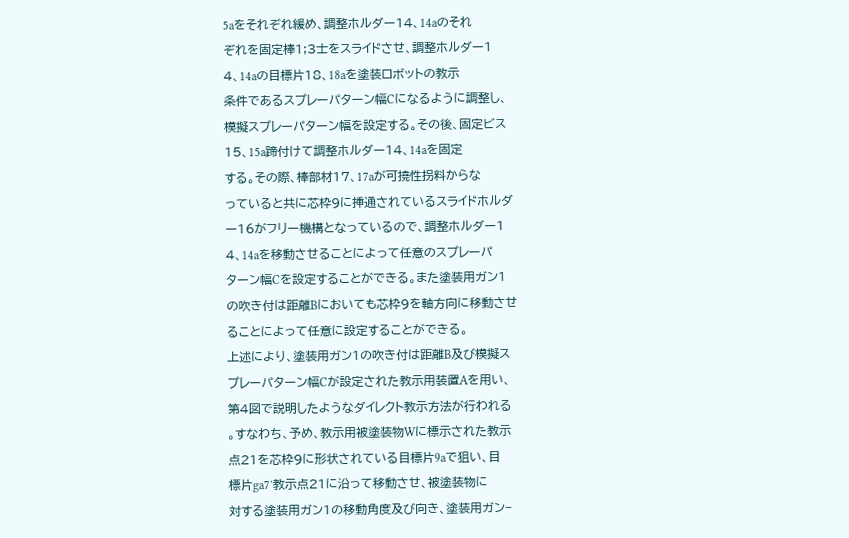5aをそれぞれ緩め、調整ホルダー14、14aのそれ
ぞれを固定棒1;3士をスライドさせ、調整ホルダー1
4、14aの目標片18、18aを塗装ロボットの教示
条件であるスプレーパターン幅Cになるように調整し、
模擬スプレーパターン幅を設定する。その後、固定ビス
15、15a蹄付けて調整ホルダー14、14aを固定
する。その際、棒部材17、17aが可撓性拐料からな
っていると共に芯枠9に挿通されているスライドホルダ
ー16がフリー機構となっているので、調整ホルダー1
4、14aを移動させることによって任意のスプレーパ
ターン幅Cを設定することができる。また塗装用ガン1
の吹き付は距離Bにおいても芯枠9を軸方向に移動させ
ることによって任意に設定することができる。
上述により、塗装用ガン1の吹き付は距離B及び模擬ス
プレーパターン幅Cが設定された教示用装置Aを用い、
第4図で説明したようなダイレクト教示方法が行われる
。すなわち、予め、教示用被塗装物Wに標示された教示
点21を芯枠9に形状されている目標片9aで狙い、目
標片ga7′教示点21に沿って移動させ、被塗装物に
対する塗装用ガン1の移動角度及び向き、塗装用ガン−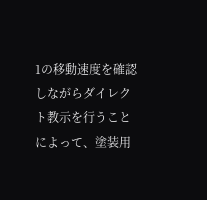1の移動速度を確認しながらダイレクト教示を行うこと
によって、塗装用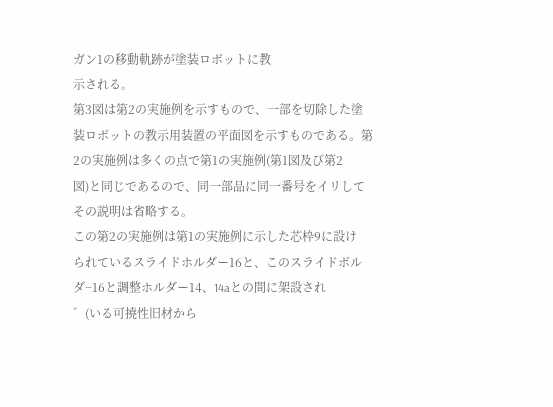ガン1の移動軌跡が塗装ロボットに教
示される。
第3図は第2の実施例を示すもので、一部を切除した塗
装ロボットの教示用装置の平面図を示すものである。第
2の実施例は多くの点で第1の実施例(第1図及び第2
図)と同じであるので、同一部品に同一番号をイリして
その説明は省略する。
この第2の実施例は第1の実施例に示した芯枠9に設け
られているスライドホルダー16と、このスライドボル
ダ−16と調整ホルダー14、14aとの間に架設され
゛(いる可撓性旧材から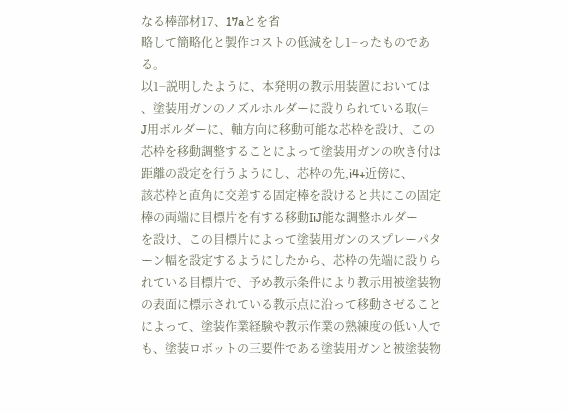なる棒部材17、17aとを省
略して簡略化と製作コストの低減をし1−ったものであ
る。
以1−説明したように、本発明の教示用装置においては
、塗装用ガンのノズルホルダーに設りられている取(=
J用ボルダーに、軸方向に移動可能な芯枠を設け、この
芯枠を移動調整することによって塗装用ガンの吹き付は
距離の設定を行うようにし、芯枠の先,i4+近傍に、
該芯枠と直角に交差する固定棒を設けると共にこの固定
棒の両端に目標片を有する移動IiJ能な調整ホルダー
を設け、この目標片によって塗装用ガンのスプレーパタ
ーン幅を設定するようにしたから、芯枠の先端に設りら
れている目標片で、予め教示条件により教示用被塗装物
の表面に標示されている教示点に沿って移動さゼること
によって、塗装作業経験や教示作業の熟練度の低い人で
も、塗装ロボットの三要件である塗装用ガンと被塗装物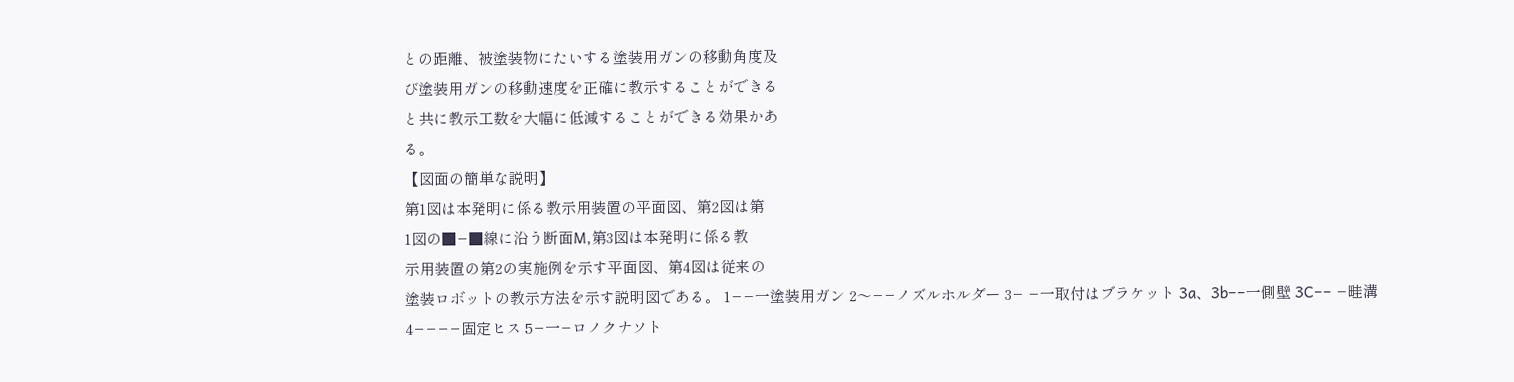との距離、被塗装物にたいする塗装用ガンの移動角度及
び塗装用ガンの移動速度を正確に教示することができる
と共に教示工数を大幅に低減することができる効果かあ
る。
【図面の簡単な説明】
第1図は本発明に係る教示用装置の平面図、第2図は第
1図の■−■線に沿う断面M,第3図は本発明に係る教
示用装置の第2の実施例を示す平面図、第4図は従来の
塗装ロボットの教示方法を示す説明図である。 1−−一塗装用ガン 2〜−−ノズルホルダー 3− −一取付はブラケット 3a、3b−−一側壁 3C−− −畦溝 4−−−−固定ヒス 5−一−ロノクナソト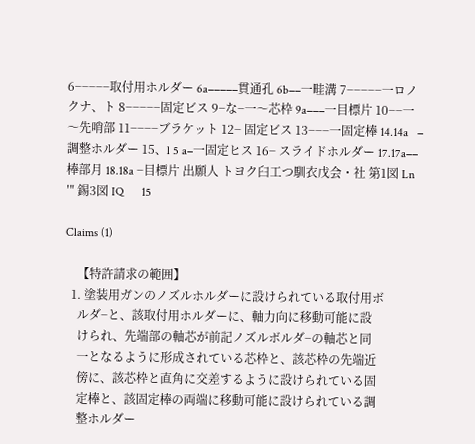6−−−−−取付用ホルダー 6a−−−−−貫通孔 6b−−一畦溝 7−−−−−一ロノクナ、ト 8−−−−−固定ビス 9−な−一〜芯枠 9a−−−一目標片 10−−一〜先哨部 11−−−−ブラケット 12− 固定ビス 13−−−一固定棒 14.14a   −調整ホルダー 15、l 5 a−一固定ヒス 16− スライドホルダー 17.17a−−棒部月 18.18a −目標片 出願人 トヨク臼工つ馴衣戊会・社 第1図 Ln   ′″ 錫3図 IQ      15

Claims (1)

    【特許請求の範囲】
  1. 塗装用ガンのノズルホルダーに設けられている取付用ボ
    ルダ−と、該取付用ホルダーに、軸力向に移動可能に設
    けられ、先端部の軸芯が前記ノズルボルダ−の軸芯と同
    一となるように形成されている芯枠と、該芯枠の先端近
    傍に、該芯枠と直角に交差するように設けられている固
    定棒と、該固定棒の両端に移動可能に設けられている調
    整ホルダー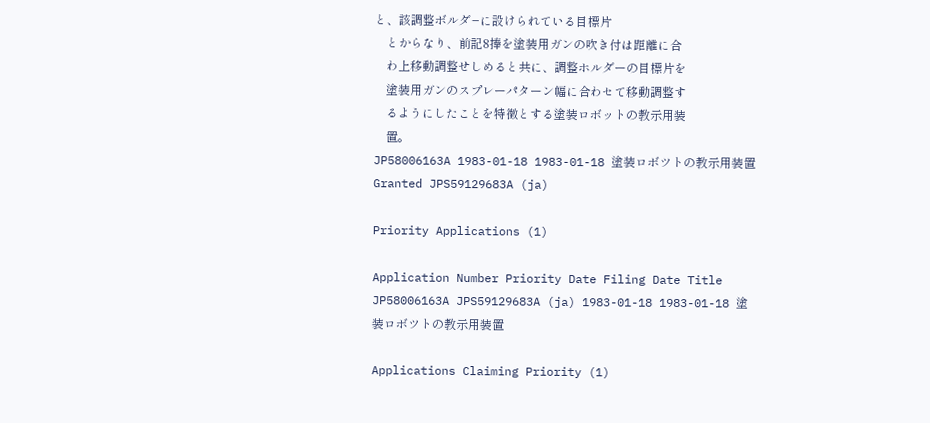と、該調整ボルダ−に設けられている目標片
    とからなり、前記8捧を塗装用ガンの吹き付は距離に合
    わ上移動調整せしめると共に、調整ホルダーの目標片を
    塗装用ガンのスプレーパターン幅に合わセて移動調整す
    るようにしたことを特徴とする塗装ロボットの教示用装
    置。
JP58006163A 1983-01-18 1983-01-18 塗装ロボツトの教示用装置 Granted JPS59129683A (ja)

Priority Applications (1)

Application Number Priority Date Filing Date Title
JP58006163A JPS59129683A (ja) 1983-01-18 1983-01-18 塗装ロボツトの教示用装置

Applications Claiming Priority (1)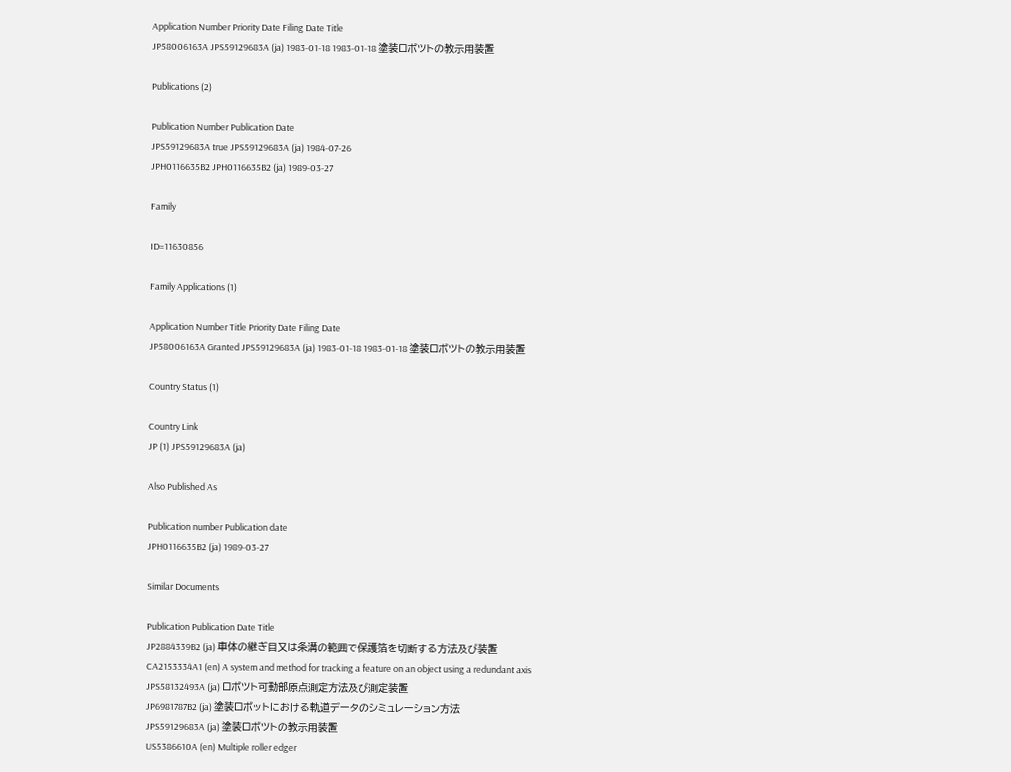Application Number Priority Date Filing Date Title
JP58006163A JPS59129683A (ja) 1983-01-18 1983-01-18 塗装ロボツトの教示用装置

Publications (2)

Publication Number Publication Date
JPS59129683A true JPS59129683A (ja) 1984-07-26
JPH0116635B2 JPH0116635B2 (ja) 1989-03-27

Family

ID=11630856

Family Applications (1)

Application Number Title Priority Date Filing Date
JP58006163A Granted JPS59129683A (ja) 1983-01-18 1983-01-18 塗装ロボツトの教示用装置

Country Status (1)

Country Link
JP (1) JPS59129683A (ja)

Also Published As

Publication number Publication date
JPH0116635B2 (ja) 1989-03-27

Similar Documents

Publication Publication Date Title
JP2884339B2 (ja) 車体の継ぎ目又は条溝の範囲で保護箔を切断する方法及び装置
CA2153334A1 (en) A system and method for tracking a feature on an object using a redundant axis
JPS58132493A (ja) ロボツト可動部原点測定方法及び測定装置
JP6981787B2 (ja) 塗装ロボットにおける軌道データのシミュレーション方法
JPS59129683A (ja) 塗装ロボツトの教示用装置
US5386610A (en) Multiple roller edger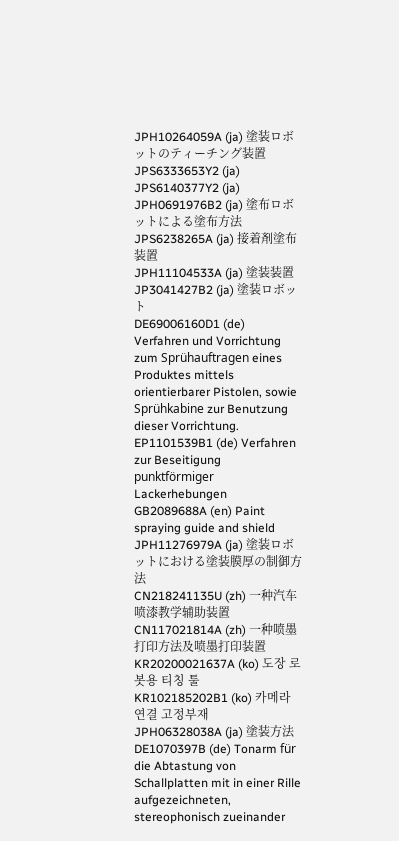JPH10264059A (ja) 塗装ロボットのティーチング装置
JPS6333653Y2 (ja)
JPS6140377Y2 (ja)
JPH0691976B2 (ja) 塗布ロボットによる塗布方法
JPS6238265A (ja) 接着剤塗布装置
JPH11104533A (ja) 塗装装置
JP3041427B2 (ja) 塗装ロボット
DE69006160D1 (de) Verfahren und Vorrichtung zum Sprühauftragen eines Produktes mittels orientierbarer Pistolen, sowie Sprühkabine zur Benutzung dieser Vorrichtung.
EP1101539B1 (de) Verfahren zur Beseitigung punktförmiger Lackerhebungen
GB2089688A (en) Paint spraying guide and shield
JPH11276979A (ja) 塗装ロボットにおける塗装膜厚の制御方法
CN218241135U (zh) 一种汽车喷漆教学辅助装置
CN117021814A (zh) 一种喷墨打印方法及喷墨打印装置
KR20200021637A (ko) 도장 로봇용 티칭 툴
KR102185202B1 (ko) 카메라 연결 고정부재
JPH06328038A (ja) 塗装方法
DE1070397B (de) Tonarm für die Abtastung von Schallplatten mit in einer Rille aufgezeichneten, stereophonisch zueinander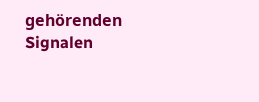gehörenden Signalen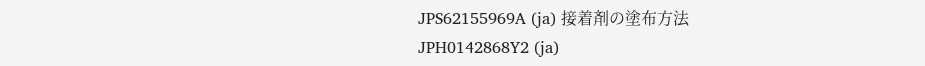JPS62155969A (ja) 接着剤の塗布方法
JPH0142868Y2 (ja)